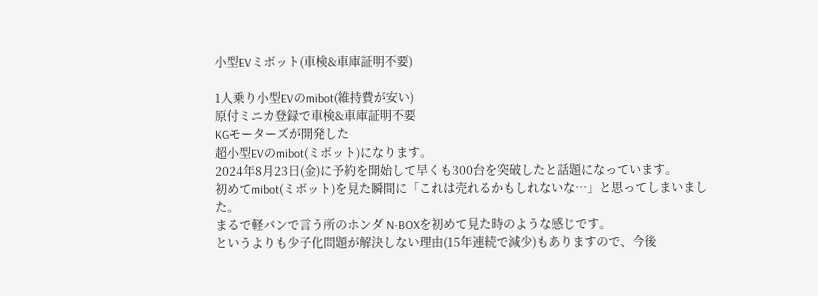小型EVミボット(車検&車庫証明不要)

1人乗り小型EVのmibot(維持費が安い)
原付ミニカ登録で車検&車庫証明不要
KGモーターズが開発した
超小型EVのmibot(ミボット)になります。
2024年8月23日(金)に予約を開始して早くも300台を突破したと話題になっています。
初めてmibot(ミボット)を見た瞬間に「これは売れるかもしれないな…」と思ってしまいました。
まるで軽バンで言う所のホンダ N-BOXを初めて見た時のような感じです。
というよりも少子化問題が解決しない理由(15年連続で減少)もありますので、今後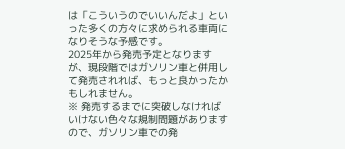は「こういうのでいいんだよ」といった多くの方々に求められる車両になりそうな予感です。
2025年から発売予定となりますが、現段階ではガソリン車と併用して発売されれば、もっと良かったかもしれません。
※ 発売するまでに突破しなければいけない色々な規制問題がありますので、ガソリン車での発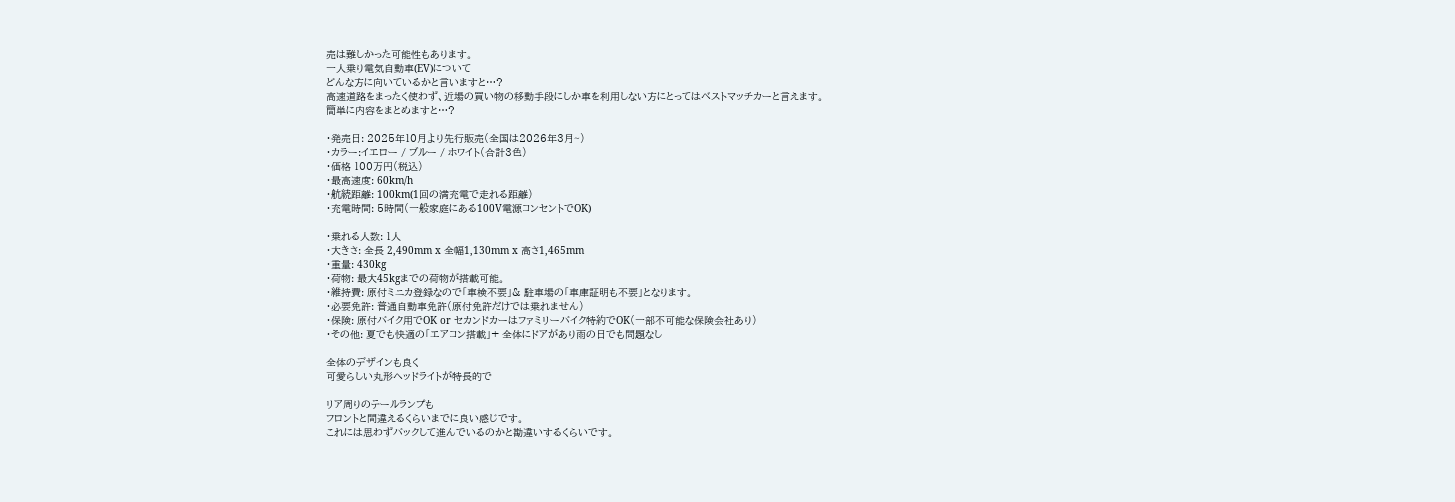売は難しかった可能性もあります。
一人乗り電気自動車(EV)について
どんな方に向いているかと言いますと…?
高速道路をまったく使わず、近場の買い物の移動手段にしか車を利用しない方にとってはベストマッチカーと言えます。
簡単に内容をまとめますと…?

・発売日: 2025年10月より先行販売(全国は2026年3月~)
・カラー:イエロー / ブルー / ホワイト(合計3色)
・価格 100万円(税込)
・最高速度: 60km/h
・航続距離: 100km(1回の満充電で走れる距離)
・充電時間: 5時間(一般家庭にある100V電源コンセントでOK)

・乗れる人数: 1人
・大きさ: 全長 2,490mm x 全幅1,130mm x 高さ1,465mm
・重量: 430kg
・荷物: 最大45kgまでの荷物が搭載可能。
・維持費: 原付ミニカ登録なので「車検不要」& 駐車場の「車庫証明も不要」となります。
・必要免許: 普通自動車免許(原付免許だけでは乗れません)
・保険: 原付バイク用でOK or セカンドカーはファミリーバイク特約でOK(一部不可能な保険会社あり)
・その他: 夏でも快適の「エアコン搭載」+ 全体にドアがあり雨の日でも問題なし

全体のデザインも良く
可愛らしい丸形ヘッドライトが特長的で

リア周りのテールランプも
フロントと間違えるくらいまでに良い感じです。
これには思わずバックして進んでいるのかと勘違いするくらいです。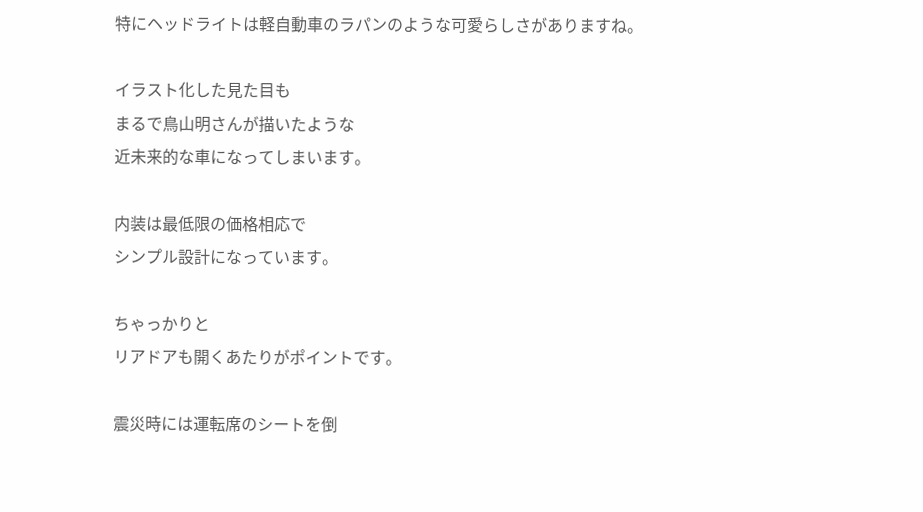特にヘッドライトは軽自動車のラパンのような可愛らしさがありますね。

イラスト化した見た目も
まるで鳥山明さんが描いたような
近未来的な車になってしまいます。

内装は最低限の価格相応で
シンプル設計になっています。

ちゃっかりと
リアドアも開くあたりがポイントです。

震災時には運転席のシートを倒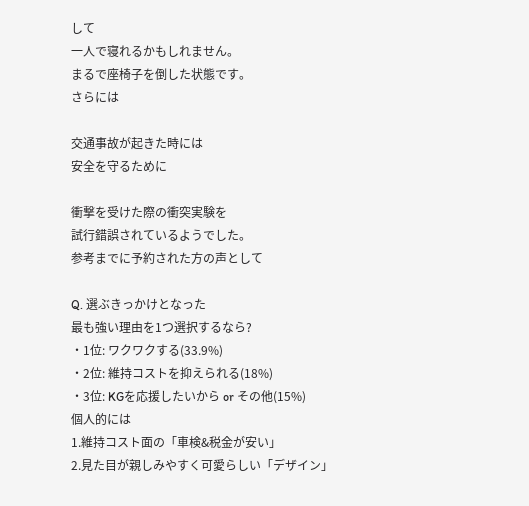して
一人で寝れるかもしれません。
まるで座椅子を倒した状態です。
さらには

交通事故が起きた時には
安全を守るために

衝撃を受けた際の衝突実験を
試行錯誤されているようでした。
参考までに予約された方の声として

Q. 選ぶきっかけとなった
最も強い理由を1つ選択するなら?
・1位: ワクワクする(33.9%)
・2位: 維持コストを抑えられる(18%)
・3位: KGを応援したいから or その他(15%)
個人的には
1.維持コスト面の「車検&税金が安い」
2.見た目が親しみやすく可愛らしい「デザイン」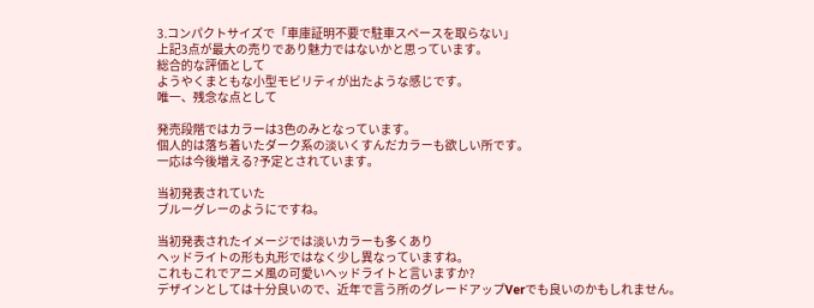3.コンパクトサイズで「車庫証明不要で駐車スペースを取らない」
上記3点が最大の売りであり魅力ではないかと思っています。
総合的な評価として
ようやくまともな小型モビリティが出たような感じです。
唯一、残念な点として

発売段階ではカラーは3色のみとなっています。
個人的は落ち着いたダーク系の淡いくすんだカラーも欲しい所です。
一応は今後増える?予定とされています。

当初発表されていた
ブルーグレーのようにですね。

当初発表されたイメージでは淡いカラーも多くあり
ヘッドライトの形も丸形ではなく少し異なっていますね。
これもこれでアニメ風の可愛いヘッドライトと言いますか?
デザインとしては十分良いので、近年で言う所のグレードアップVerでも良いのかもしれません。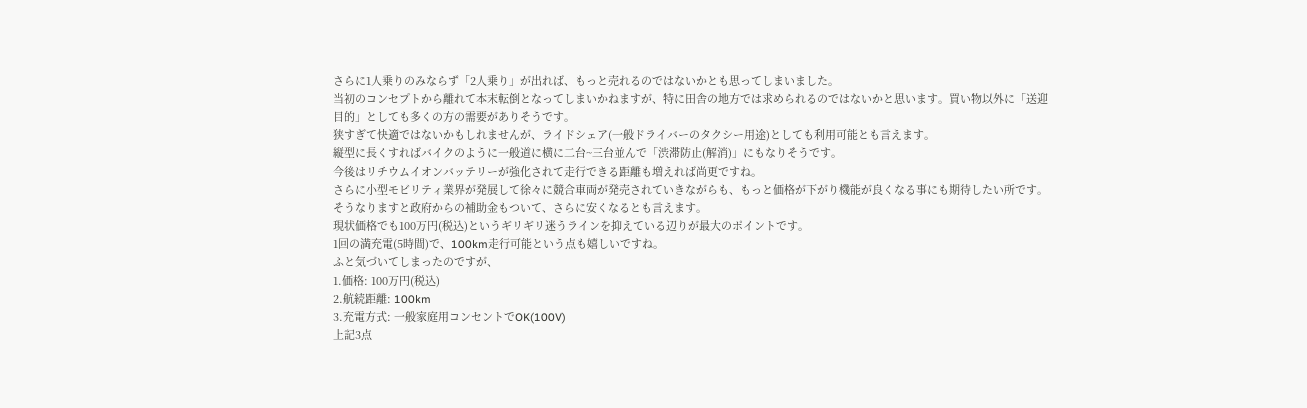さらに1人乗りのみならず「2人乗り」が出れば、もっと売れるのではないかとも思ってしまいました。
当初のコンセプトから離れて本末転倒となってしまいかねますが、特に田舎の地方では求められるのではないかと思います。買い物以外に「送迎目的」としても多くの方の需要がありそうです。
狭すぎて快適ではないかもしれませんが、ライドシェア(一般ドライバーのタクシー用途)としても利用可能とも言えます。
縦型に長くすればバイクのように一般道に横に二台~三台並んで「渋滞防止(解消)」にもなりそうです。
今後はリチウムイオンバッテリーが強化されて走行できる距離も増えれば尚更ですね。
さらに小型モビリティ業界が発展して徐々に競合車両が発売されていきながらも、もっと価格が下がり機能が良くなる事にも期待したい所です。
そうなりますと政府からの補助金もついて、さらに安くなるとも言えます。
現状価格でも100万円(税込)というギリギリ迷うラインを抑えている辺りが最大のポイントです。
1回の満充電(5時間)で、100km走行可能という点も嬉しいですね。
ふと気づいてしまったのですが、
1.価格: 100万円(税込)
2.航続距離: 100km
3.充電方式: 一般家庭用コンセントでOK(100V)
上記3点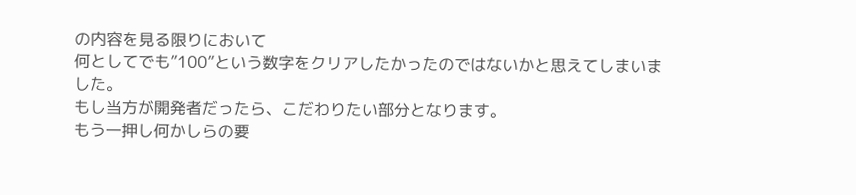の内容を見る限りにおいて
何としてでも”100”という数字をクリアしたかったのではないかと思えてしまいました。
もし当方が開発者だったら、こだわりたい部分となります。
もう一押し何かしらの要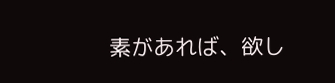素があれば、欲し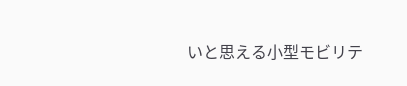いと思える小型モビリテ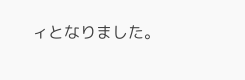ィとなりました。